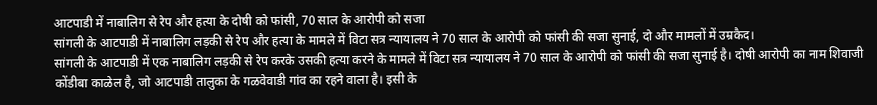आटपाडी में नाबालिग से रेप और हत्या के दोषी को फांसी, 70 साल के आरोपी को सजा
सांगली के आटपाडी में नाबालिग लड़की से रेप और हत्या के मामले में विटा सत्र न्यायालय ने 70 साल के आरोपी को फांसी की सजा सुनाई, दो और मामलों में उम्रकैद।
सांगली के आटपाडी में एक नाबालिग लड़की से रेप करके उसकी हत्या करने के मामले में विटा सत्र न्यायालय ने 70 साल के आरोपी को फांसी की सजा सुनाई है। दोषी आरोपी का नाम शिवाजी कोंडीबा काळेल है, जो आटपाडी तालुका के गळवेवाडी गांव का रहने वाला है। इसी के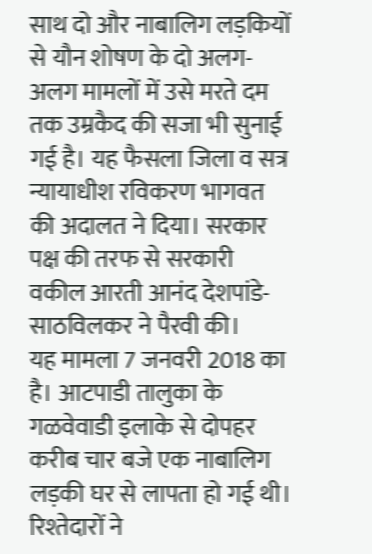साथ दो और नाबालिग लड़कियों से यौन शोषण के दो अलग-अलग मामलों में उसे मरते दम तक उम्रकैद की सजा भी सुनाई गई है। यह फैसला जिला व सत्र न्यायाधीश रविकरण भागवत की अदालत ने दिया। सरकार पक्ष की तरफ से सरकारी वकील आरती आनंद देशपांडे-साठविलकर ने पैरवी की।
यह मामला 7 जनवरी 2018 का है। आटपाडी तालुका के गळवेवाडी इलाके से दोपहर करीब चार बजे एक नाबालिग लड़की घर से लापता हो गई थी। रिश्तेदारों ने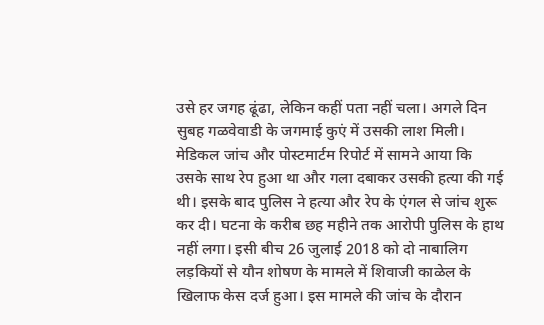उसे हर जगह ढूंढा, लेकिन कहीं पता नहीं चला। अगले दिन सुबह गळवेवाडी के जगमाई कुएं में उसकी लाश मिली। मेडिकल जांच और पोस्टमार्टम रिपोर्ट में सामने आया कि उसके साथ रेप हुआ था और गला दबाकर उसकी हत्या की गई थी। इसके बाद पुलिस ने हत्या और रेप के एंगल से जांच शुरू कर दी। घटना के करीब छह महीने तक आरोपी पुलिस के हाथ नहीं लगा। इसी बीच 26 जुलाई 2018 को दो नाबालिग लड़कियों से यौन शोषण के मामले में शिवाजी काळेल के खिलाफ केस दर्ज हुआ। इस मामले की जांच के दौरान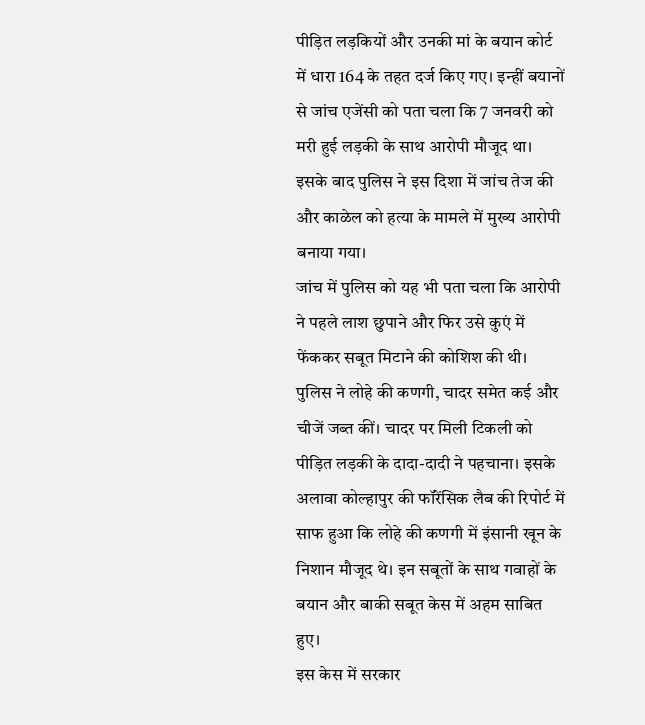पीड़ित लड़कियों और उनकी मां के बयान कोर्ट में धारा 164 के तहत दर्ज किए गए। इन्हीं बयानों से जांच एजेंसी को पता चला कि 7 जनवरी को मरी हुई लड़की के साथ आरोपी मौजूद था। इसके बाद पुलिस ने इस दिशा में जांच तेज की और काळेल को हत्या के मामले में मुख्य आरोपी बनाया गया।
जांच में पुलिस को यह भी पता चला कि आरोपी ने पहले लाश छुपाने और फिर उसे कुएं में फेंककर सबूत मिटाने की कोशिश की थी। पुलिस ने लोहे की कणगी, चादर समेत कई और चीजें जब्त कीं। चादर पर मिली टिकली को पीड़ित लड़की के दादा-दादी ने पहचाना। इसके अलावा कोल्हापुर की फॉरेंसिक लैब की रिपोर्ट में साफ हुआ कि लोहे की कणगी में इंसानी खून के निशान मौजूद थे। इन सबूतों के साथ गवाहों के बयान और बाकी सबूत केस में अहम साबित हुए।
इस केस में सरकार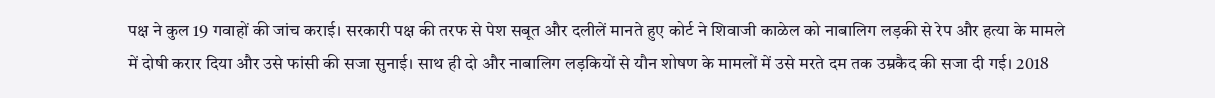पक्ष ने कुल 19 गवाहों की जांच कराई। सरकारी पक्ष की तरफ से पेश सबूत और दलीलें मानते हुए कोर्ट ने शिवाजी काळेल को नाबालिग लड़की से रेप और हत्या के मामले में दोषी करार दिया और उसे फांसी की सजा सुनाई। साथ ही दो और नाबालिग लड़कियों से यौन शोषण के मामलों में उसे मरते दम तक उम्रकैद की सजा दी गई। 2018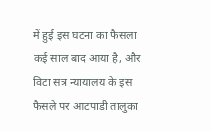में हुई इस घटना का फैसला कई साल बाद आया है, और विटा सत्र न्यायालय के इस फैसले पर आटपाडी तालुका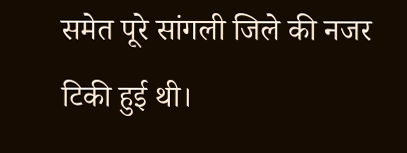समेत पूरे सांगली जिले की नजर टिकी हुई थी।